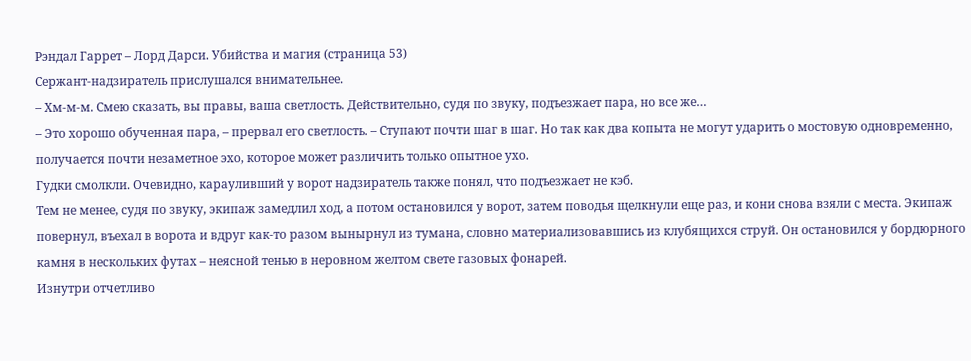Рэндал Гаррет – Лорд Дарси. Убийства и магия (страница 53)
Сержант-надзиратель прислушался внимательнее.
– Хм-м-м. Смею сказать, вы правы, ваша светлость. Действительно, судя по звуку, подъезжает пара, но все же…
– Это хорошо обученная пара, – прервал его светлость. – Ступают почти шаг в шаг. Но так как два копыта не могут ударить о мостовую одновременно, получается почти незаметное эхо, которое может различить только опытное ухо.
Гудки смолкли. Очевидно, карауливший у ворот надзиратель также понял, что подъезжает не кэб.
Тем не менее, судя по звуку, экипаж замедлил ход, а потом остановился у ворот, затем поводья щелкнули еще раз, и кони снова взяли с места. Экипаж повернул, въехал в ворота и вдруг как-то разом вынырнул из тумана, словно материализовавшись из клубящихся струй. Он остановился у бордюрного камня в нескольких футах – неясной тенью в неровном желтом свете газовых фонарей.
Изнутри отчетливо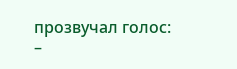прозвучал голос:
–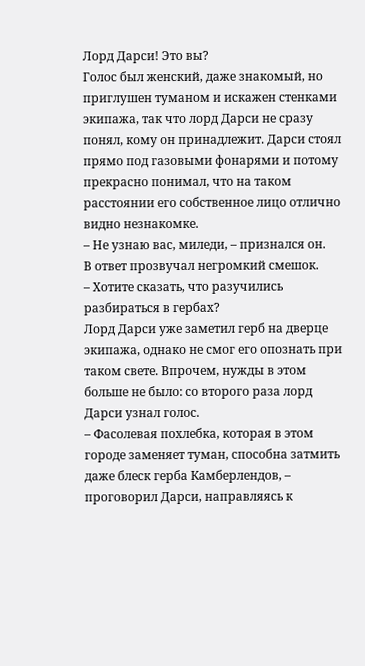Лорд Дарси! Это вы?
Голос был женский, даже знакомый, но приглушен туманом и искажен стенками экипажа, так что лорд Дарси не сразу понял, кому он принадлежит. Дарси стоял прямо под газовыми фонарями и потому прекрасно понимал, что на таком расстоянии его собственное лицо отлично видно незнакомке.
– Не узнаю вас, миледи, – признался он.
В ответ прозвучал негромкий смешок.
– Хотите сказать, что разучились разбираться в гербах?
Лорд Дарси уже заметил герб на дверце экипажа, однако не смог его опознать при таком свете. Впрочем, нужды в этом больше не было: со второго раза лорд Дарси узнал голос.
– Фасолевая похлебка, которая в этом городе заменяет туман, способна затмить даже блеск герба Камберлендов, – проговорил Дарси, направляясь к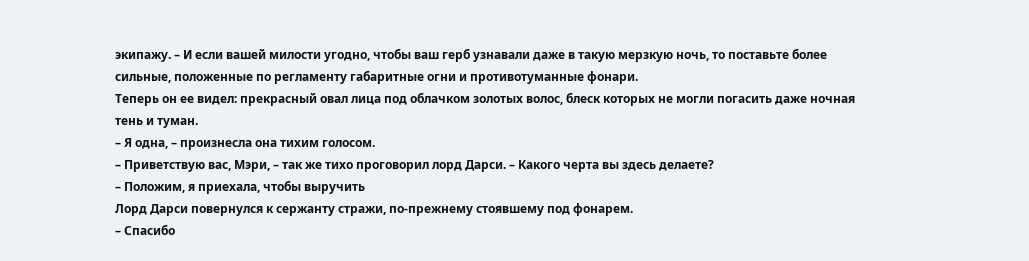экипажу. – И если вашей милости угодно, чтобы ваш герб узнавали даже в такую мерзкую ночь, то поставьте более сильные, положенные по регламенту габаритные огни и противотуманные фонари.
Теперь он ее видел: прекрасный овал лица под облачком золотых волос, блеск которых не могли погасить даже ночная тень и туман.
– Я одна, – произнесла она тихим голосом.
– Приветствую вас, Мэри, – так же тихо проговорил лорд Дарси. – Какого черта вы здесь делаете?
– Положим, я приехала, чтобы выручить
Лорд Дарси повернулся к сержанту стражи, по-прежнему стоявшему под фонарем.
– Спасибо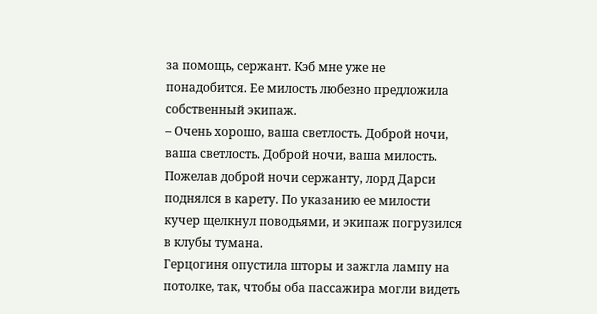за помощь, сержант. Кэб мне уже не понадобится. Ее милость любезно предложила собственный экипаж.
– Очень хорошо, ваша светлость. Доброй ночи, ваша светлость. Доброй ночи, ваша милость.
Пожелав доброй ночи сержанту, лорд Дарси поднялся в карету. По указанию ее милости кучер щелкнул поводьями, и экипаж погрузился в клубы тумана.
Герцогиня опустила шторы и зажгла лампу на потолке, так, чтобы оба пассажира могли видеть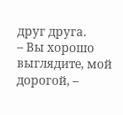друг друга.
– Вы хорошо выглядите, мой дорогой, –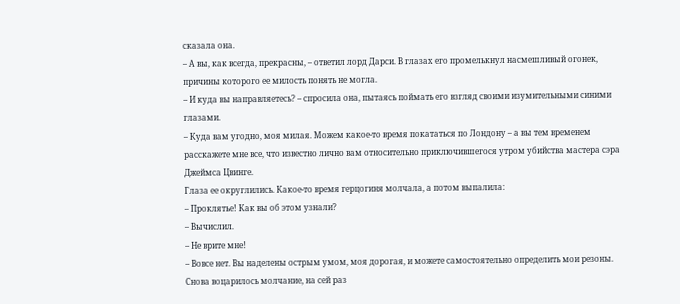сказала она.
– А вы, как всегда, прекрасны, – ответил лорд Дарси. В глазах его промелькнул насмешливый огонек, причины которого ее милость понять не могла.
– И куда вы направляетесь? – спросила она, пытаясь поймать его взгляд своими изумительными синими глазами.
– Куда вам угодно, моя милая. Можем какое-то время покататься по Лондону – а вы тем временем расскажете мне все, что известно лично вам относительно приключившегося утром убийства мастера сэра Джеймса Цвинге.
Глаза ее округлились. Какое-то время герцогиня молчала, а потом выпалила:
– Проклятье! Как вы об этом узнали?
– Вычислил.
– Не врите мне!
– Вовсе нет. Вы наделены острым умом, моя дорогая, и можете самостоятельно определить мои резоны.
Снова воцарилось молчание, на сей раз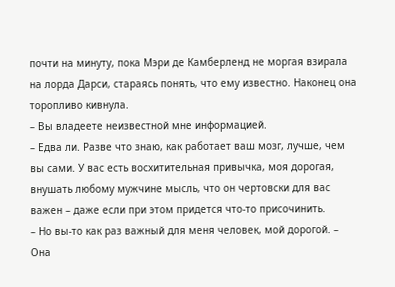почти на минуту, пока Мэри де Камберленд не моргая взирала на лорда Дарси, стараясь понять, что ему известно. Наконец она торопливо кивнула.
– Вы владеете неизвестной мне информацией.
– Едва ли. Разве что знаю, как работает ваш мозг, лучше, чем вы сами. У вас есть восхитительная привычка, моя дорогая, внушать любому мужчине мысль, что он чертовски для вас важен – даже если при этом придется что-то присочинить.
– Но вы-то как раз важный для меня человек, мой дорогой. – Она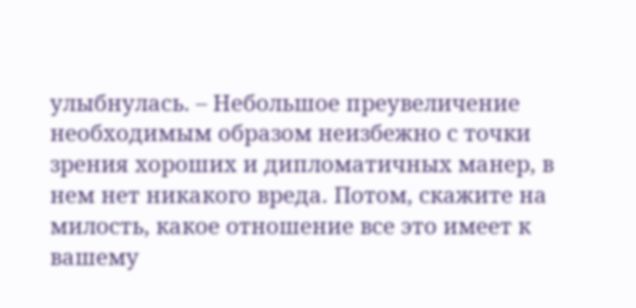улыбнулась. – Небольшое преувеличение необходимым образом неизбежно с точки зрения хороших и дипломатичных манер, в нем нет никакого вреда. Потом, скажите на милость, какое отношение все это имеет к вашему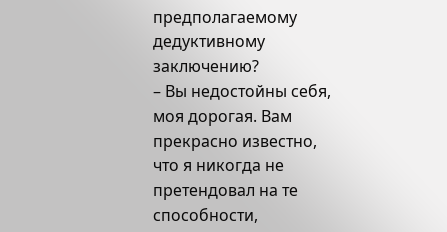предполагаемому дедуктивному заключению?
– Вы недостойны себя, моя дорогая. Вам прекрасно известно, что я никогда не претендовал на те способности,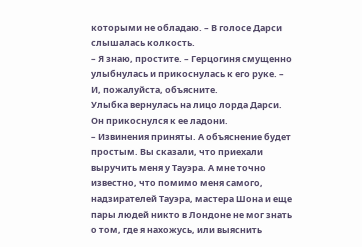которыми не обладаю. – В голосе Дарси слышалась колкость.
– Я знаю, простите. – Герцогиня смущенно улыбнулась и прикоснулась к его руке. – И, пожалуйста, объясните.
Улыбка вернулась на лицо лорда Дарси. Он прикоснулся к ее ладони.
– Извинения приняты. А объяснение будет простым. Вы сказали, что приехали выручить меня у Тауэра. А мне точно известно, что помимо меня самого, надзирателей Тауэра, мастера Шона и еще пары людей никто в Лондоне не мог знать о том, где я нахожусь, или выяснить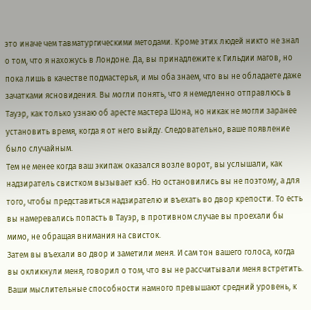это иначе чем тавматургическими методами. Кроме этих людей никто не знал о том, что я нахожусь в Лондоне. Да, вы принадлежите к Гильдии магов, но пока лишь в качестве подмастерья, и мы оба знаем, что вы не обладаете даже зачатками ясновидения. Вы могли понять, что я немедленно отправлюсь в Тауэр, как только узнаю об аресте мастера Шона, но никак не могли заранее установить время, когда я от него выйду. Следовательно, ваше появление было случайным.
Тем не менее когда ваш экипаж оказался возле ворот, вы услышали, как надзиратель свистком вызывает кэб. Но остановились вы не поэтому, а для того, чтобы представиться надзирателю и въехать во двор крепости. То есть вы намеревались попасть в Тауэр, в противном случае вы проехали бы мимо, не обращая внимания на свисток.
Затем вы въехали во двор и заметили меня. И сам тон вашего голоса, когда вы окликнули меня, говорил о том, что вы не рассчитывали меня встретить.
Ваши мыслительные способности намного превышают средний уровень, к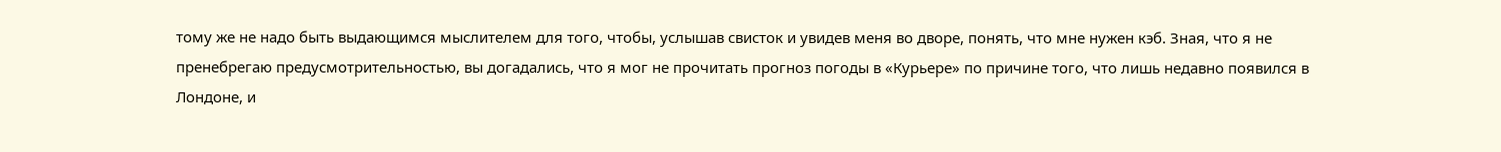тому же не надо быть выдающимся мыслителем для того, чтобы, услышав свисток и увидев меня во дворе, понять, что мне нужен кэб. Зная, что я не пренебрегаю предусмотрительностью, вы догадались, что я мог не прочитать прогноз погоды в «Курьере» по причине того, что лишь недавно появился в Лондоне, и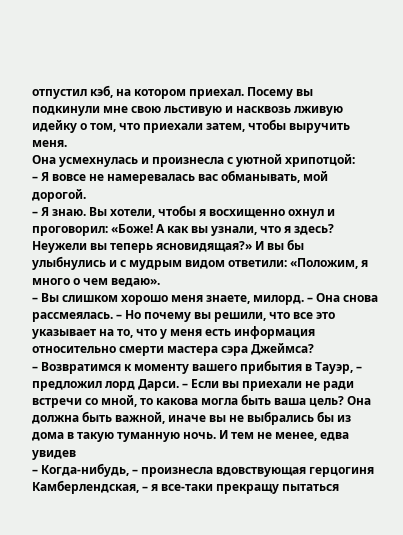отпустил кэб, на котором приехал. Посему вы подкинули мне свою льстивую и насквозь лживую идейку о том, что приехали затем, чтобы выручить меня.
Она усмехнулась и произнесла с уютной хрипотцой:
– Я вовсе не намеревалась вас обманывать, мой дорогой.
– Я знаю. Вы хотели, чтобы я восхищенно охнул и проговорил: «Боже! А как вы узнали, что я здесь? Неужели вы теперь ясновидящая?» И вы бы улыбнулись и с мудрым видом ответили: «Положим, я много о чем ведаю».
– Вы слишком хорошо меня знаете, милорд. – Она снова рассмеялась. – Но почему вы решили, что все это указывает на то, что у меня есть информация относительно смерти мастера сэра Джеймса?
– Возвратимся к моменту вашего прибытия в Тауэр, – предложил лорд Дарси. – Если вы приехали не ради встречи со мной, то какова могла быть ваша цель? Она должна быть важной, иначе вы не выбрались бы из дома в такую туманную ночь. И тем не менее, едва увидев
– Когда-нибудь, – произнесла вдовствующая герцогиня Камберлендская, – я все-таки прекращу пытаться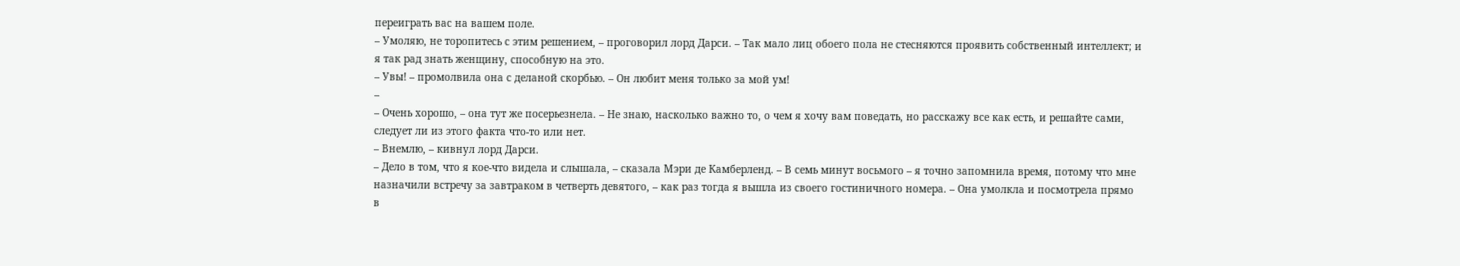переиграть вас на вашем поле.
– Умоляю, не торопитесь с этим решением, – проговорил лорд Дарси. – Так мало лиц обоего пола не стесняются проявить собственный интеллект; и я так рад знать женщину, способную на это.
– Увы! – промолвила она с деланой скорбью. – Он любит меня только за мой ум!
–
– Очень хорошо, – она тут же посерьезнела. – Не знаю, насколько важно то, о чем я хочу вам поведать, но расскажу все как есть, и решайте сами, следует ли из этого факта что-то или нет.
– Внемлю, – кивнул лорд Дарси.
– Дело в том, что я кое-что видела и слышала, – сказала Мэри де Камберленд. – В семь минут восьмого – я точно запомнила время, потому что мне назначили встречу за завтраком в четверть девятого, – как раз тогда я вышла из своего гостиничного номера. – Она умолкла и посмотрела прямо в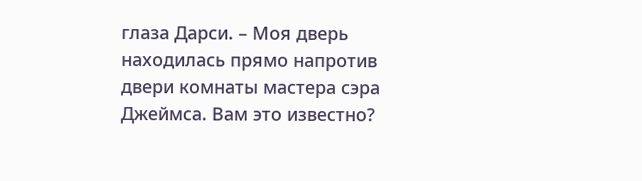глаза Дарси. – Моя дверь находилась прямо напротив двери комнаты мастера сэра Джеймса. Вам это известно?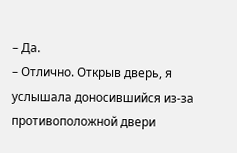– Да.
– Отлично. Открыв дверь, я услышала доносившийся из-за противоположной двери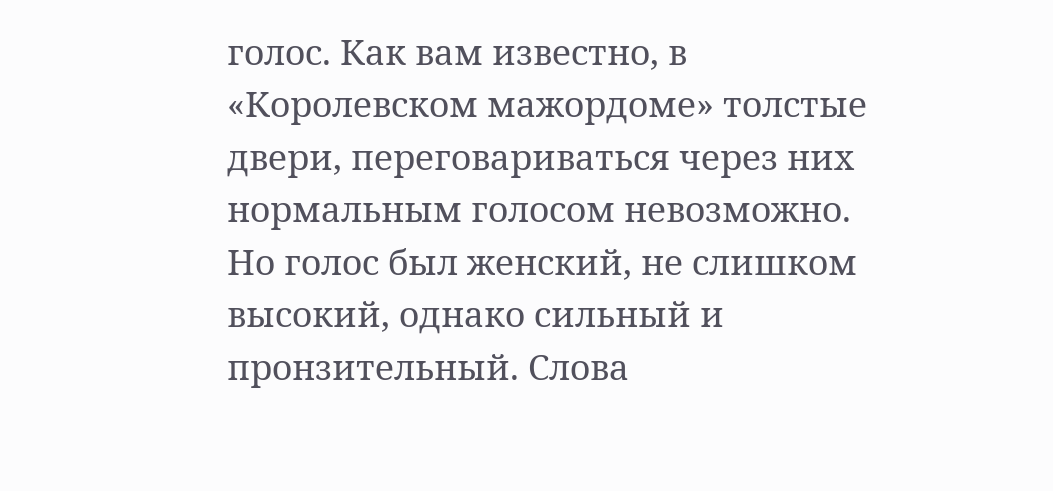голос. Как вам известно, в «Королевском мажордоме» толстые двери, переговариваться через них нормальным голосом невозможно. Но голос был женский, не слишком высокий, однако сильный и пронзительный. Слова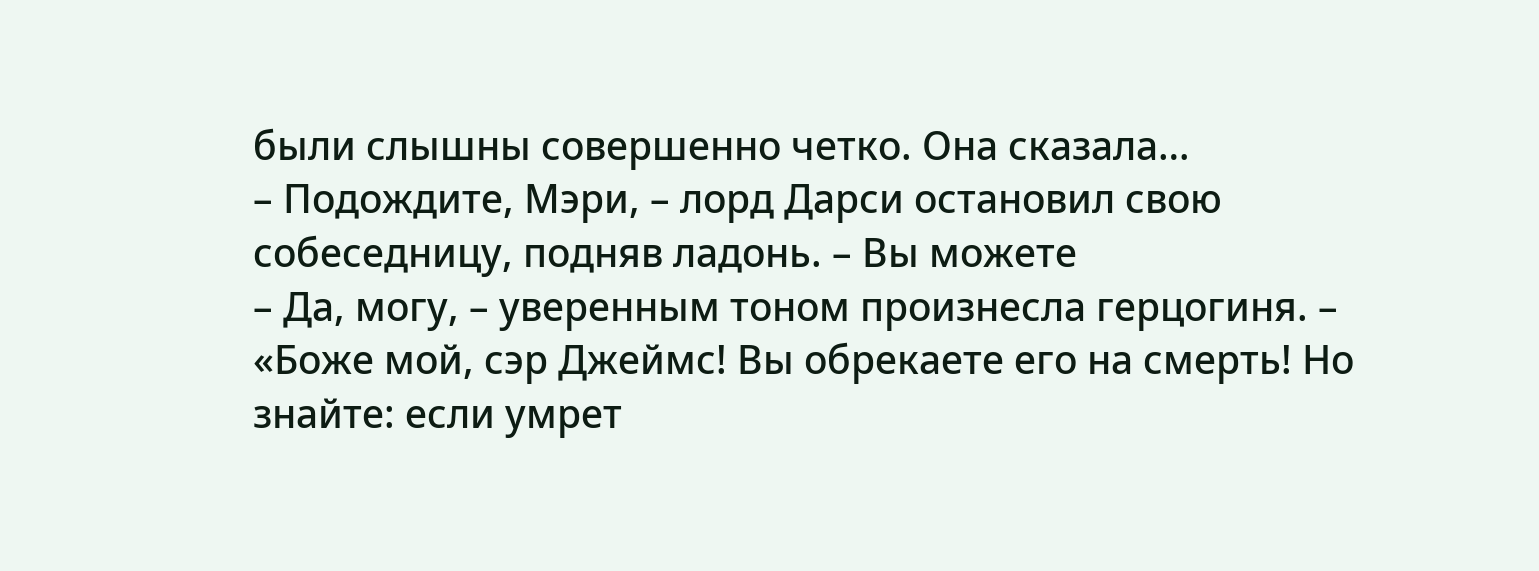были слышны совершенно четко. Она сказала…
– Подождите, Мэри, – лорд Дарси остановил свою собеседницу, подняв ладонь. – Вы можете
– Да, могу, – уверенным тоном произнесла герцогиня. – «Боже мой, сэр Джеймс! Вы обрекаете его на смерть! Но знайте: если умрет